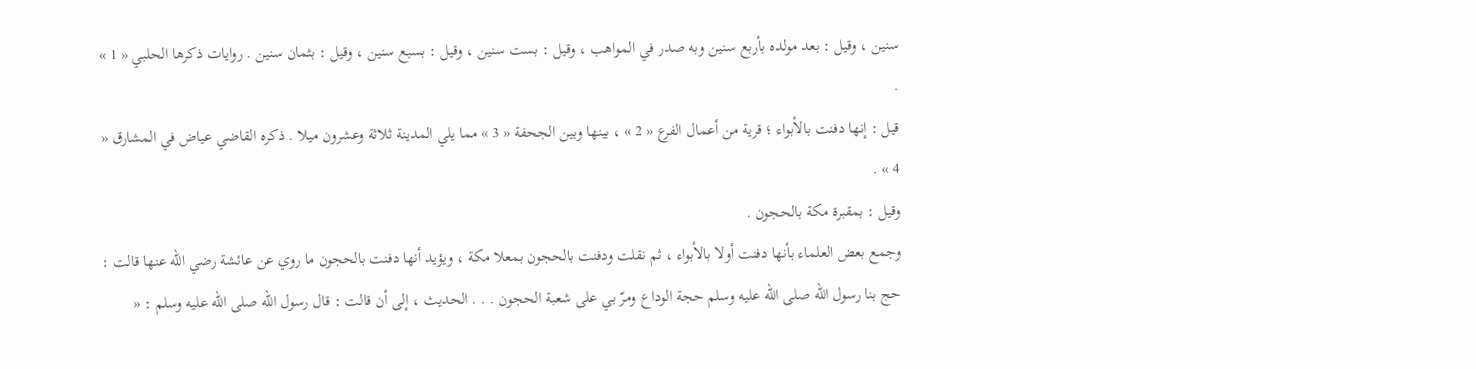سنين ، وقيل : بعد مولده بأربع سنين وبه صدر في المواهب ، وقيل : بست سنين ، وقيل : بسبع سنين ، وقيل : بثمان سنين . روايات ذكرها الحلبي « 1 » .
قيل : إنها دفنت بالأبواء ؛ قرية من أعمال الفرع « 2 » ، بينها وبين الجحفة « 3 » مما يلي المدينة ثلاثة وعشرون ميلا . ذكره القاضي عياض في المشارق « 4 » .
وقيل : بمقبرة مكة بالحجون .
وجمع بعض العلماء بأنها دفنت أولا بالأبواء ، ثم نقلت ودفنت بالحجون بمعلا مكة ، ويؤيد أنها دفنت بالحجون ما روي عن عائشة رضي اللّه عنها قالت : حج بنا رسول اللّه صلى اللّه عليه وسلم حجة الوداع ومرّ بي على شعبة الحجون . . . الحديث ، إلى أن قالت : قال رسول اللّه صلى اللّه عليه وسلم : «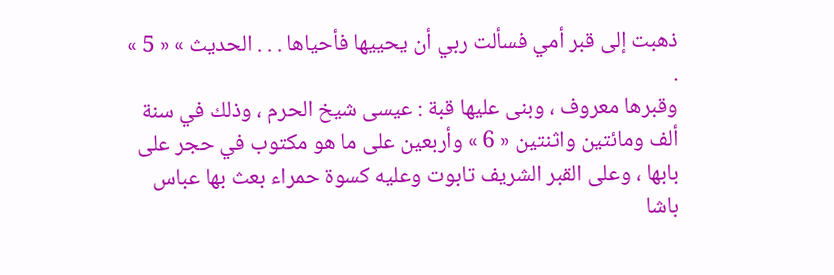ذهبت إلى قبر أمي فسألت ربي أن يحييها فأحياها . . . الحديث » « 5 » .
وقبرها معروف ، وبنى عليها قبة : عيسى شيخ الحرم ، وذلك في سنة ألف ومائتين واثنتين « 6 » وأربعين على ما هو مكتوب في حجر على بابها ، وعلى القبر الشريف تابوت وعليه كسوة حمراء بعث بها عباس باشا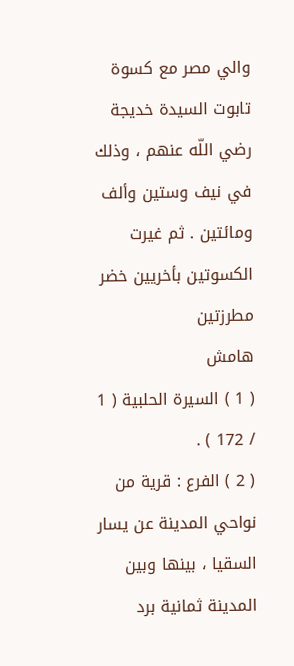والي مصر مع كسوة تابوت السيدة خديجة رضي اللّه عنهم ، وذلك في نيف وستين وألف ومائتين . ثم غيرت الكسوتين بأخريين خضر مطرزتين
هامش
( 1 ) السيرة الحلبية ( 1 / 172 ) .
( 2 ) الفرع : قرية من نواحي المدينة عن يسار السقيا ، بينها وبين المدينة ثمانية برد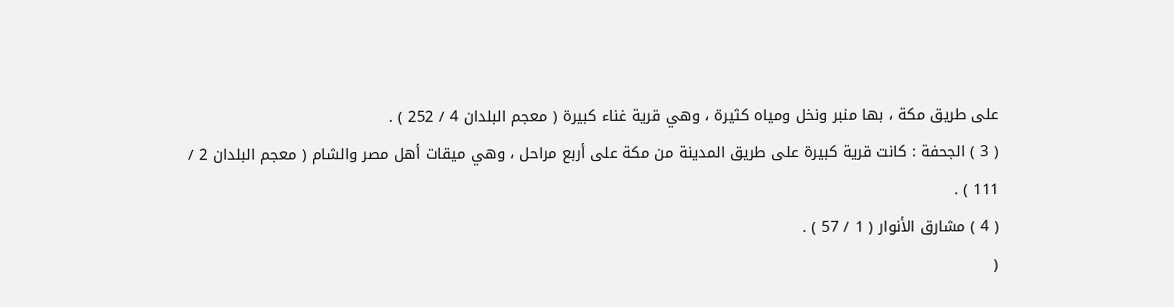على طريق مكة ، بها منبر ونخل ومياه كثيرة ، وهي قرية غناء كبيرة ( معجم البلدان 4 / 252 ) .
( 3 ) الجحفة : كانت قرية كبيرة على طريق المدينة من مكة على أربع مراحل ، وهي ميقات أهل مصر والشام ( معجم البلدان 2 / 111 ) .
( 4 ) مشارق الأنوار ( 1 / 57 ) .
(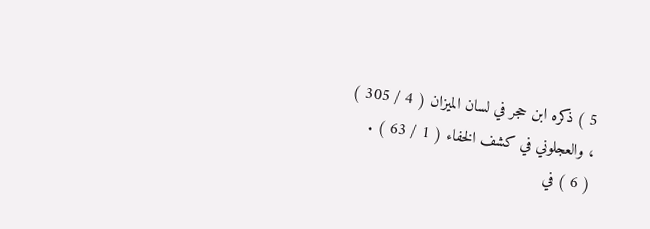5 ) ذكره ابن حجر في لسان الميزان ( 4 / 305 ) ، والعجلوني في كشف الخفاء ( 1 / 63 ) .
( 6 ) في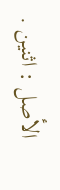الأصل : اثنين .